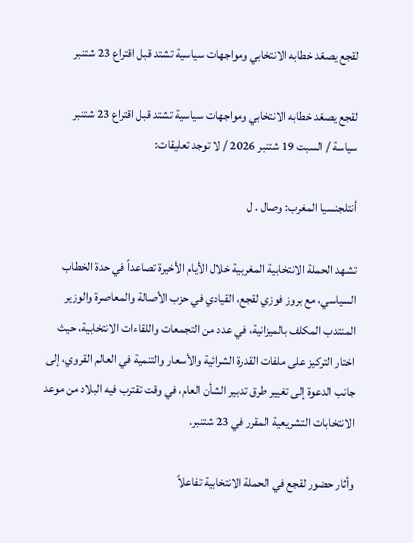لقجع يصعّد خطابه الانتخابي ومواجهات سياسية تشتد قبل اقتراع 23 شتنبر

لقجع يصعّد خطابه الانتخابي ومواجهات سياسية تشتد قبل اقتراع 23 شتنبر
سياسة / السبت 19 شتنبر 2026 / لا توجد تعليقات:

أنتلجنسيا المغرب: وصال . ل

تشهد الحملة الانتخابية المغربية خلال الأيام الأخيرة تصاعداً في حدة الخطاب السياسي، مع بروز فوزي لقجع، القيادي في حزب الأصالة والمعاصرة والوزير المنتدب المكلف بالميزانية، في عدد من التجمعات واللقاءات الانتخابية، حيث اختار التركيز على ملفات القدرة الشرائية والأسعار والتنمية في العالم القروي، إلى جانب الدعوة إلى تغيير طرق تدبير الشأن العام، في وقت تقترب فيه البلاد من موعد الانتخابات التشريعية المقرر في 23 شتنبر.

وأثار حضور لقجع في الحملة الانتخابية تفاعلاً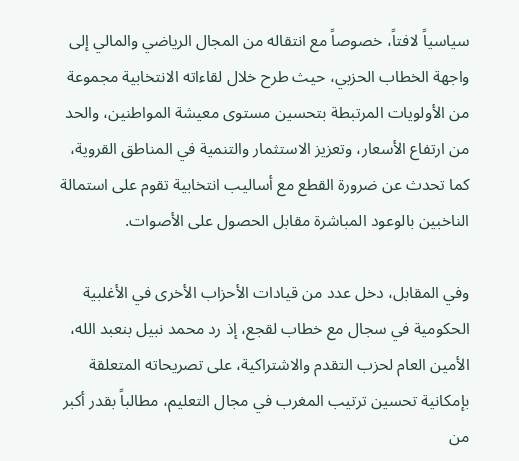سياسياً لافتاً، خصوصاً مع انتقاله من المجال الرياضي والمالي إلى واجهة الخطاب الحزبي، حيث طرح خلال لقاءاته الانتخابية مجموعة من الأولويات المرتبطة بتحسين مستوى معيشة المواطنين، والحد من ارتفاع الأسعار، وتعزيز الاستثمار والتنمية في المناطق القروية، كما تحدث عن ضرورة القطع مع أساليب انتخابية تقوم على استمالة الناخبين بالوعود المباشرة مقابل الحصول على الأصوات.

وفي المقابل، دخل عدد من قيادات الأحزاب الأخرى في الأغلبية الحكومية في سجال مع خطاب لقجع، إذ رد محمد نبيل بنعبد الله، الأمين العام لحزب التقدم والاشتراكية، على تصريحاته المتعلقة بإمكانية تحسين ترتيب المغرب في مجال التعليم، مطالباً بقدر أكبر من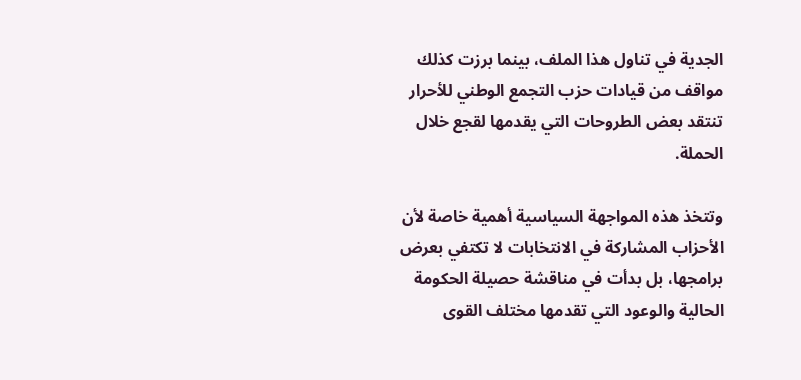الجدية في تناول هذا الملف، بينما برزت كذلك مواقف من قيادات حزب التجمع الوطني للأحرار تنتقد بعض الطروحات التي يقدمها لقجع خلال الحملة.

وتتخذ هذه المواجهة السياسية أهمية خاصة لأن الأحزاب المشاركة في الانتخابات لا تكتفي بعرض برامجها، بل بدأت في مناقشة حصيلة الحكومة الحالية والوعود التي تقدمها مختلف القوى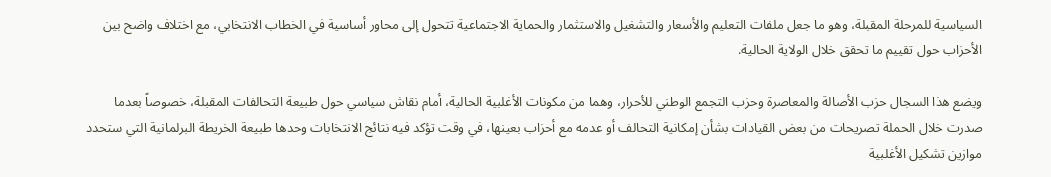السياسية للمرحلة المقبلة، وهو ما جعل ملفات التعليم والأسعار والتشغيل والاستثمار والحماية الاجتماعية تتحول إلى محاور أساسية في الخطاب الانتخابي، مع اختلاف واضح بين الأحزاب حول تقييم ما تحقق خلال الولاية الحالية.

ويضع هذا السجال حزب الأصالة والمعاصرة وحزب التجمع الوطني للأحرار، وهما من مكونات الأغلبية الحالية، أمام نقاش سياسي حول طبيعة التحالفات المقبلة، خصوصاً بعدما صدرت خلال الحملة تصريحات من بعض القيادات بشأن إمكانية التحالف أو عدمه مع أحزاب بعينها، في وقت تؤكد فيه نتائج الانتخابات وحدها طبيعة الخريطة البرلمانية التي ستحدد موازين تشكيل الأغلبية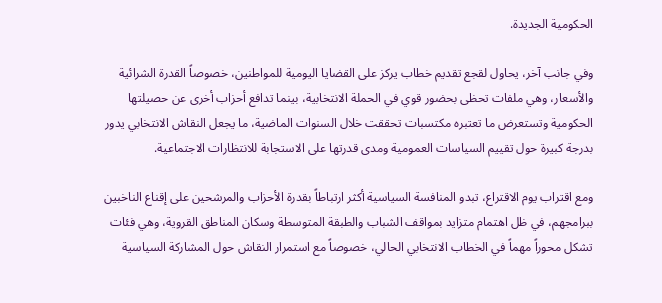الحكومية الجديدة.

وفي جانب آخر، يحاول لقجع تقديم خطاب يركز على القضايا اليومية للمواطنين، خصوصاً القدرة الشرائية والأسعار، وهي ملفات تحظى بحضور قوي في الحملة الانتخابية، بينما تدافع أحزاب أخرى عن حصيلتها الحكومية وتستعرض ما تعتبره مكتسبات تحققت خلال السنوات الماضية، ما يجعل النقاش الانتخابي يدور بدرجة كبيرة حول تقييم السياسات العمومية ومدى قدرتها على الاستجابة للانتظارات الاجتماعية.

ومع اقتراب يوم الاقتراع، تبدو المنافسة السياسية أكثر ارتباطاً بقدرة الأحزاب والمرشحين على إقناع الناخبين ببرامجهم، في ظل اهتمام متزايد بمواقف الشباب والطبقة المتوسطة وسكان المناطق القروية، وهي فئات تشكل محوراً مهماً في الخطاب الانتخابي الحالي، خصوصاً مع استمرار النقاش حول المشاركة السياسية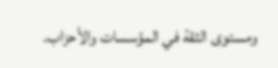ومستوى الثقة في المؤسسات والأحزاب.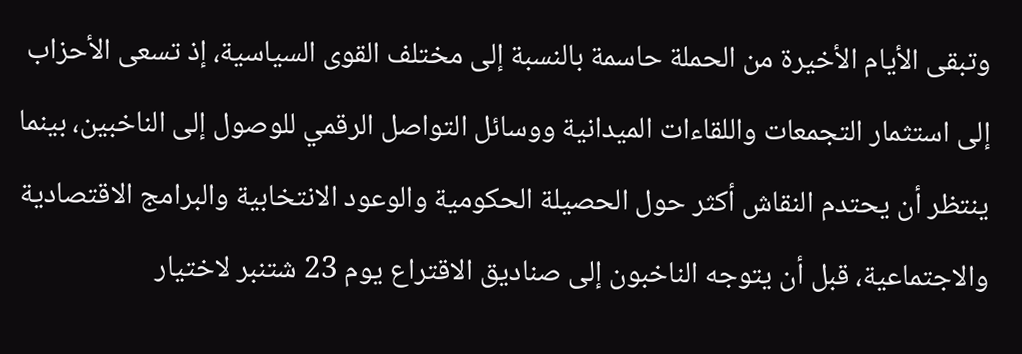وتبقى الأيام الأخيرة من الحملة حاسمة بالنسبة إلى مختلف القوى السياسية، إذ تسعى الأحزاب إلى استثمار التجمعات واللقاءات الميدانية ووسائل التواصل الرقمي للوصول إلى الناخبين، بينما ينتظر أن يحتدم النقاش أكثر حول الحصيلة الحكومية والوعود الانتخابية والبرامج الاقتصادية والاجتماعية، قبل أن يتوجه الناخبون إلى صناديق الاقتراع يوم 23 شتنبر لاختيار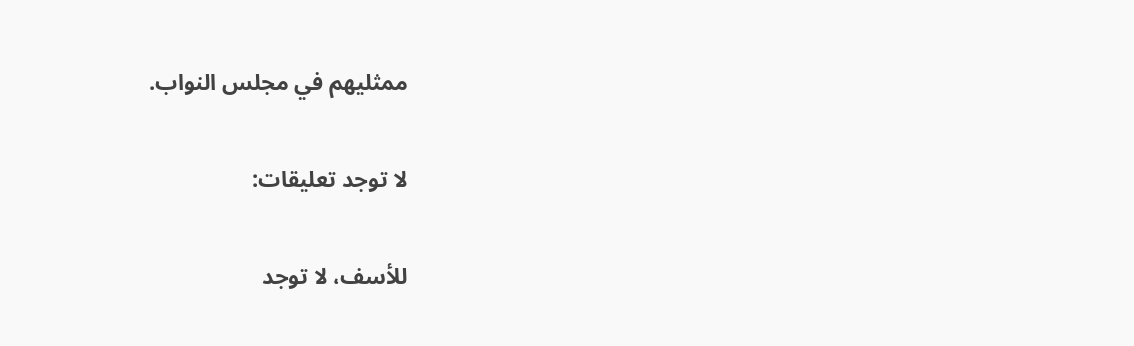ممثليهم في مجلس النواب.

لا توجد تعليقات:

للأسف، لا توجد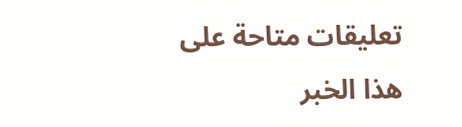تعليقات متاحة على هذا الخبر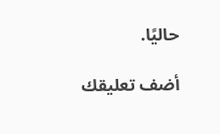حاليًا.

أضف تعليقك